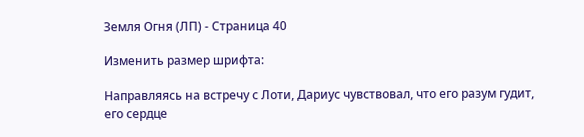Земля Огня (ЛП) - Страница 40

Изменить размер шрифта:

Направляясь на встречу с Лоти, Дариус чувствовал, что его разум гудит, его сердце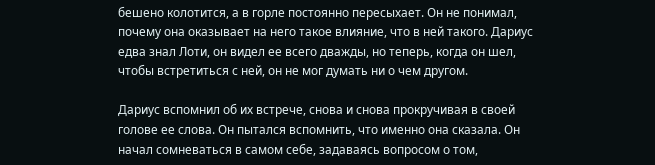бешено колотится, а в горле постоянно пересыхает. Он не понимал, почему она оказывает на него такое влияние, что в ней такого. Дариус едва знал Лоти, он видел ее всего дважды, но теперь, когда он шел, чтобы встретиться с ней, он не мог думать ни о чем другом.

Дариус вспомнил об их встрече, снова и снова прокручивая в своей голове ее слова. Он пытался вспомнить, что именно она сказала. Он начал сомневаться в самом себе, задаваясь вопросом о том,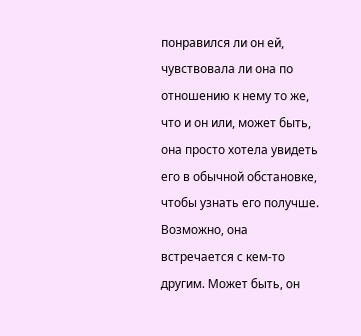понравился ли он ей, чувствовала ли она по отношению к нему то же, что и он или, может быть, она просто хотела увидеть его в обычной обстановке, чтобы узнать его получше. Возможно, она встречается с кем-то другим. Может быть, он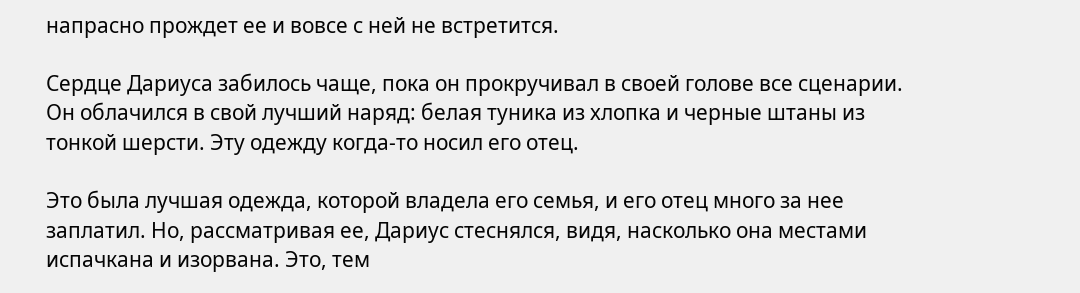напрасно прождет ее и вовсе с ней не встретится.

Сердце Дариуса забилось чаще, пока он прокручивал в своей голове все сценарии. Он облачился в свой лучший наряд: белая туника из хлопка и черные штаны из тонкой шерсти. Эту одежду когда-то носил его отец.

Это была лучшая одежда, которой владела его семья, и его отец много за нее заплатил. Но, рассматривая ее, Дариус стеснялся, видя, насколько она местами испачкана и изорвана. Это, тем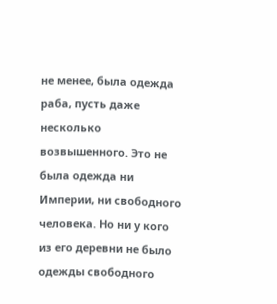не менее, была одежда раба, пусть даже несколько возвышенного. Это не была одежда ни Империи, ни свободного человека. Но ни у кого из его деревни не было одежды свободного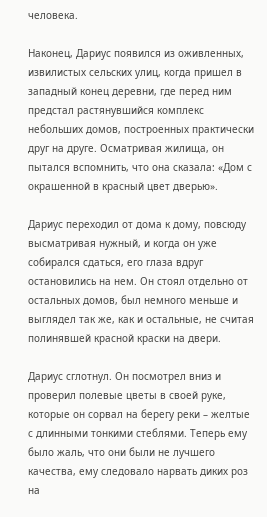человека.

Наконец, Дариус появился из оживленных, извилистых сельских улиц, когда пришел в западный конец деревни, где перед ним предстал растянувшийся комплекс небольших домов, построенных практически друг на друге. Осматривая жилища, он пытался вспомнить, что она сказала: «Дом с окрашенной в красный цвет дверью».

Дариус переходил от дома к дому, повсюду высматривая нужный, и когда он уже собирался сдаться, его глаза вдруг остановились на нем. Он стоял отдельно от остальных домов, был немного меньше и выглядел так же, как и остальные, не считая полинявшей красной краски на двери.

Дариус сглотнул. Он посмотрел вниз и проверил полевые цветы в своей руке, которые он сорвал на берегу реки – желтые с длинными тонкими стеблями. Теперь ему было жаль, что они были не лучшего качества, ему следовало нарвать диких роз на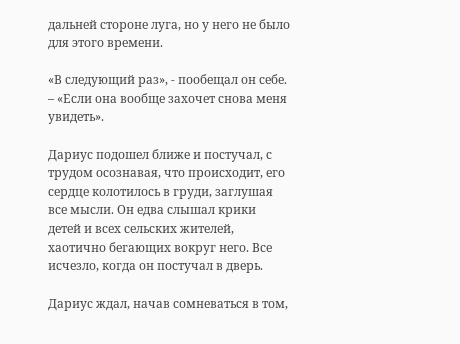дальней стороне луга, но у него не было для этого времени.

«В следующий раз», - пообещал он себе. – «Если она вообще захочет снова меня увидеть».

Дариус подошел ближе и постучал, с трудом осознавая, что происходит, его сердце колотилось в груди, заглушая все мысли. Он едва слышал крики детей и всех сельских жителей, хаотично бегающих вокруг него. Все исчезло, когда он постучал в дверь.

Дариус ждал, начав сомневаться в том,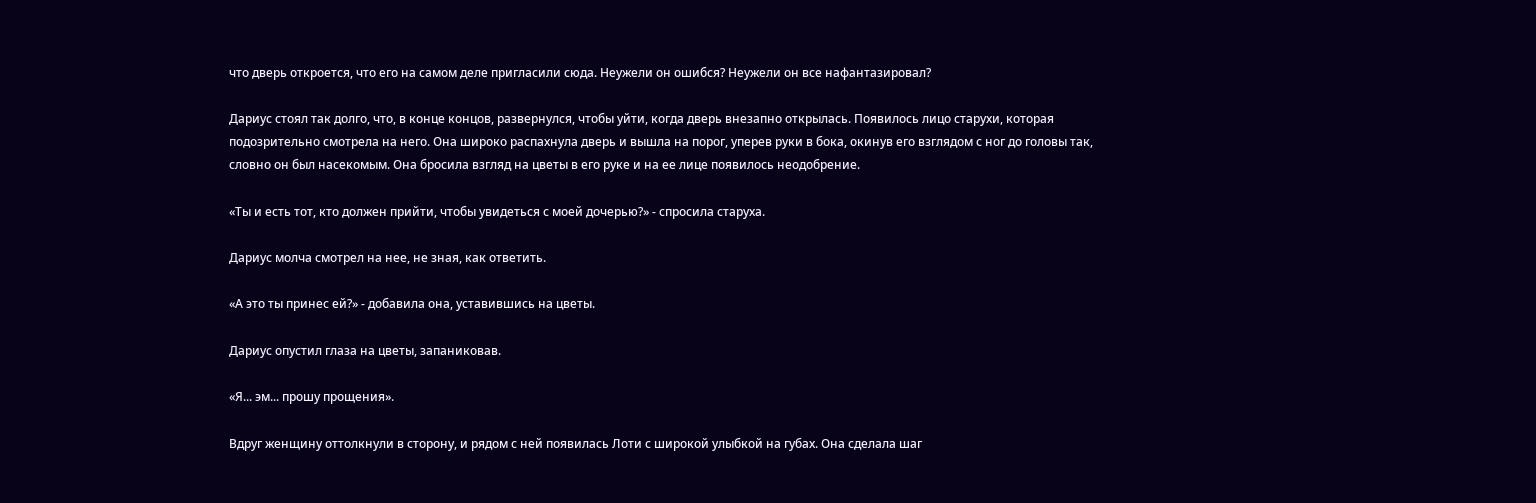что дверь откроется, что его на самом деле пригласили сюда. Неужели он ошибся? Неужели он все нафантазировал?

Дариус стоял так долго, что, в конце концов, развернулся, чтобы уйти, когда дверь внезапно открылась. Появилось лицо старухи, которая подозрительно смотрела на него. Она широко распахнула дверь и вышла на порог, уперев руки в бока, окинув его взглядом с ног до головы так, словно он был насекомым. Она бросила взгляд на цветы в его руке и на ее лице появилось неодобрение.

«Ты и есть тот, кто должен прийти, чтобы увидеться с моей дочерью?» - спросила старуха.

Дариус молча смотрел на нее, не зная, как ответить.

«А это ты принес ей?» - добавила она, уставившись на цветы.

Дариус опустил глаза на цветы, запаниковав.

«Я... эм... прошу прощения».

Вдруг женщину оттолкнули в сторону, и рядом с ней появилась Лоти с широкой улыбкой на губах. Она сделала шаг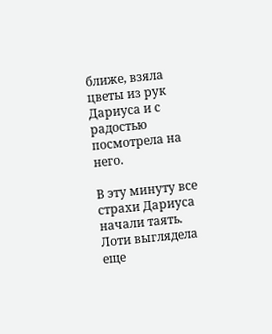ближе, взяла цветы из рук Дариуса и с радостью посмотрела на него.

В эту минуту все страхи Дариуса начали таять. Лоти выглядела еще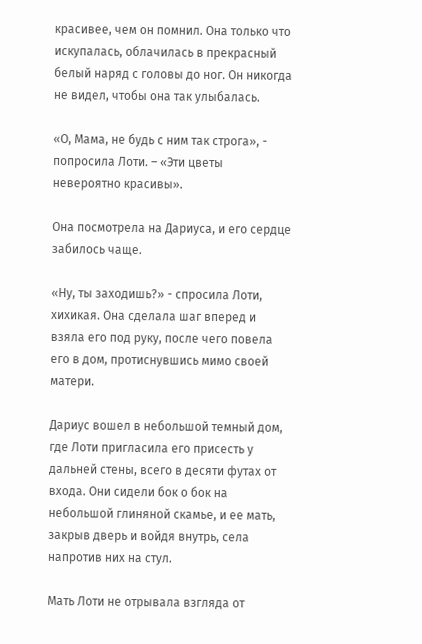красивее, чем он помнил. Она только что искупалась, облачилась в прекрасный белый наряд с головы до ног. Он никогда не видел, чтобы она так улыбалась.

«О, Мама, не будь с ним так строга», - попросила Лоти. – «Эти цветы невероятно красивы».

Она посмотрела на Дариуса, и его сердце забилось чаще.

«Ну, ты заходишь?» - спросила Лоти, хихикая. Она сделала шаг вперед и взяла его под руку, после чего повела его в дом, протиснувшись мимо своей матери.

Дариус вошел в небольшой темный дом, где Лоти пригласила его присесть у дальней стены, всего в десяти футах от входа. Они сидели бок о бок на небольшой глиняной скамье, и ее мать, закрыв дверь и войдя внутрь, села напротив них на стул.

Мать Лоти не отрывала взгляда от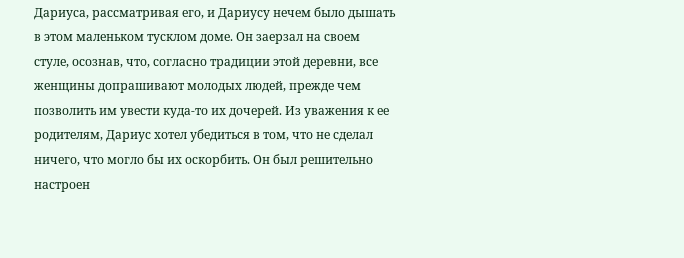Дариуса, рассматривая его, и Дариусу нечем было дышать в этом маленьком тусклом доме. Он заерзал на своем стуле, осознав, что, согласно традиции этой деревни, все женщины допрашивают молодых людей, прежде чем позволить им увести куда-то их дочерей. Из уважения к ее родителям, Дариус хотел убедиться в том, что не сделал ничего, что могло бы их оскорбить. Он был решительно настроен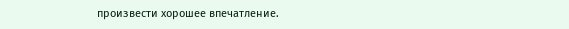произвести хорошее впечатление.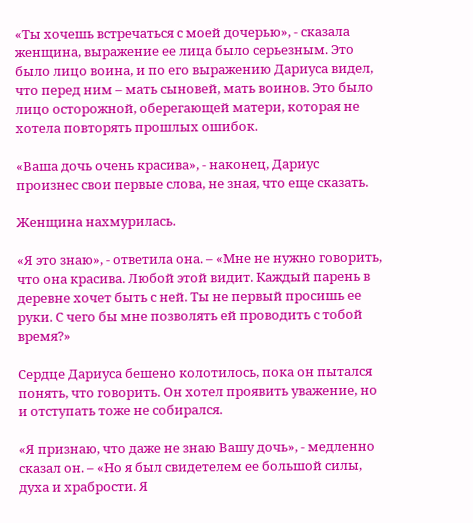«Ты хочешь встречаться с моей дочерью», - сказала женщина, выражение ее лица было серьезным. Это было лицо воина, и по его выражению Дариуса видел, что перед ним – мать сыновей, мать воинов. Это было лицо осторожной, оберегающей матери, которая не хотела повторять прошлых ошибок.

«Ваша дочь очень красива», - наконец, Дариус произнес свои первые слова, не зная, что еще сказать.

Женщина нахмурилась.

«Я это знаю», - ответила она. – «Мне не нужно говорить, что она красива. Любой этой видит. Каждый парень в деревне хочет быть с ней. Ты не первый просишь ее руки. С чего бы мне позволять ей проводить с тобой время?»

Сердце Дариуса бешено колотилось, пока он пытался понять, что говорить. Он хотел проявить уважение, но и отступать тоже не собирался.

«Я признаю, что даже не знаю Вашу дочь», - медленно сказал он. – «Но я был свидетелем ее большой силы, духа и храбрости. Я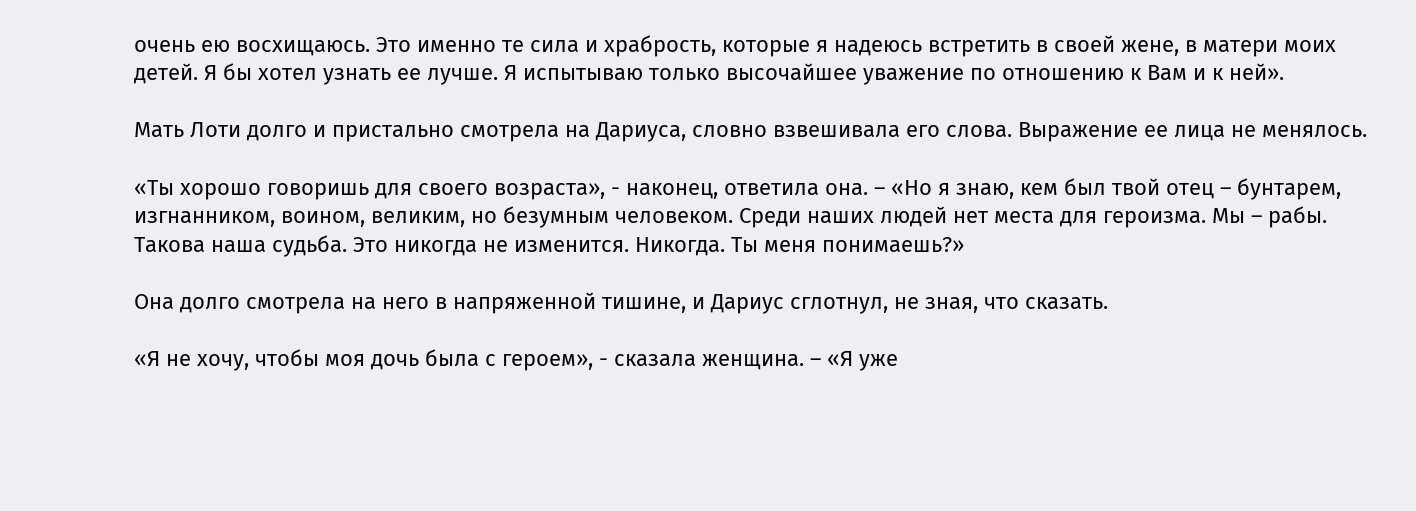очень ею восхищаюсь. Это именно те сила и храбрость, которые я надеюсь встретить в своей жене, в матери моих детей. Я бы хотел узнать ее лучше. Я испытываю только высочайшее уважение по отношению к Вам и к ней».

Мать Лоти долго и пристально смотрела на Дариуса, словно взвешивала его слова. Выражение ее лица не менялось.

«Ты хорошо говоришь для своего возраста», - наконец, ответила она. – «Но я знаю, кем был твой отец – бунтарем, изгнанником, воином, великим, но безумным человеком. Среди наших людей нет места для героизма. Мы – рабы. Такова наша судьба. Это никогда не изменится. Никогда. Ты меня понимаешь?»

Она долго смотрела на него в напряженной тишине, и Дариус сглотнул, не зная, что сказать.

«Я не хочу, чтобы моя дочь была с героем», - сказала женщина. – «Я уже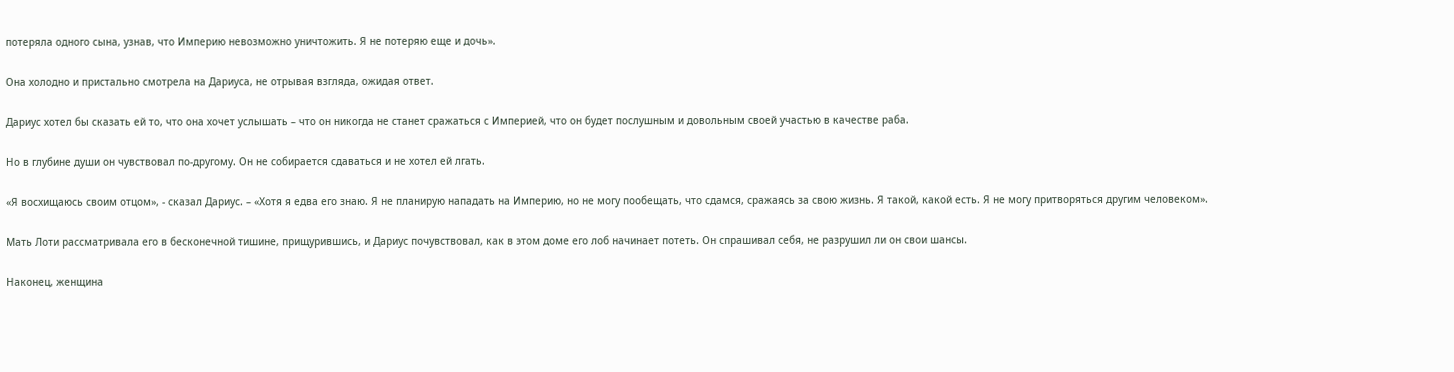потеряла одного сына, узнав, что Империю невозможно уничтожить. Я не потеряю еще и дочь».

Она холодно и пристально смотрела на Дариуса, не отрывая взгляда, ожидая ответ.

Дариус хотел бы сказать ей то, что она хочет услышать – что он никогда не станет сражаться с Империей, что он будет послушным и довольным своей участью в качестве раба.

Но в глубине души он чувствовал по-другому. Он не собирается сдаваться и не хотел ей лгать.

«Я восхищаюсь своим отцом», - сказал Дариус. – «Хотя я едва его знаю. Я не планирую нападать на Империю, но не могу пообещать, что сдамся, сражаясь за свою жизнь. Я такой, какой есть. Я не могу притворяться другим человеком».

Мать Лоти рассматривала его в бесконечной тишине, прищурившись, и Дариус почувствовал, как в этом доме его лоб начинает потеть. Он спрашивал себя, не разрушил ли он свои шансы.

Наконец, женщина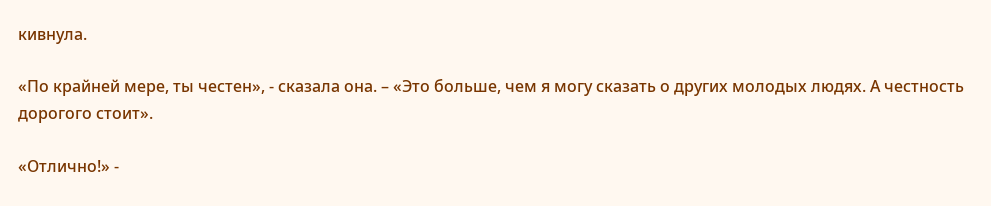кивнула.

«По крайней мере, ты честен», - сказала она. – «Это больше, чем я могу сказать о других молодых людях. А честность дорогого стоит».

«Отлично!» -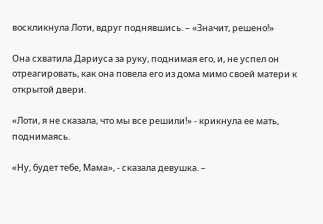воскликнула Лоти, вдруг поднявшись. – «Значит, решено!»

Она схватила Дариуса за руку, поднимая его, и, не успел он отреагировать, как она повела его из дома мимо своей матери к открытой двери.

«Лоти, я не сказала, что мы все решили!» - крикнула ее мать, поднимаясь.

«Ну, будет тебе, Мама», - сказала девушка. –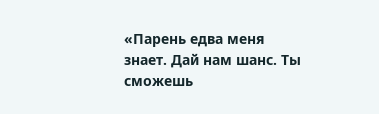«Парень едва меня знает. Дай нам шанс. Ты сможешь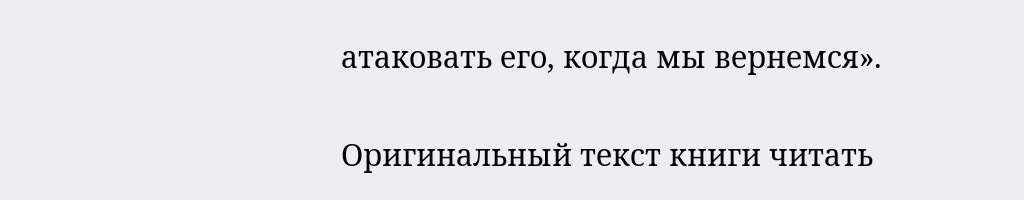атаковать его, когда мы вернемся».

Оригинальный текст книги читать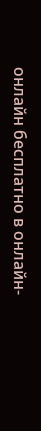онлайн бесплатно в онлайн-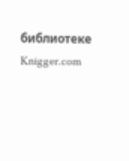библиотеке Knigger.com